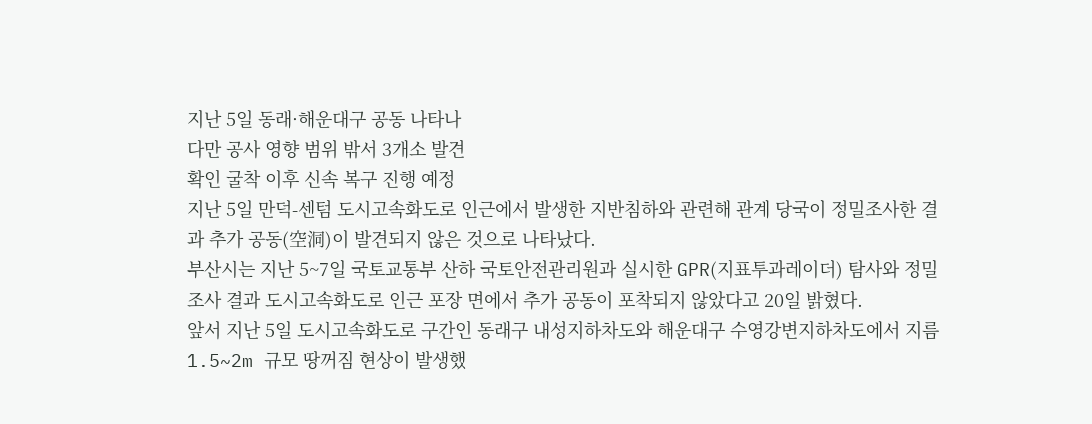지난 5일 동래·해운대구 공동 나타나
다만 공사 영향 범위 밖서 3개소 발견
확인 굴착 이후 신속 복구 진행 예정
지난 5일 만덕-센텀 도시고속화도로 인근에서 발생한 지반침하와 관련해 관계 당국이 정밀조사한 결과 추가 공동(空洞)이 발견되지 않은 것으로 나타났다.
부산시는 지난 5~7일 국토교통부 산하 국토안전관리원과 실시한 GPR(지표투과레이더) 탐사와 정밀 조사 결과 도시고속화도로 인근 포장 면에서 추가 공동이 포착되지 않았다고 20일 밝혔다.
앞서 지난 5일 도시고속화도로 구간인 동래구 내성지하차도와 해운대구 수영강변지하차도에서 지름 1.5~2m 규모 땅꺼짐 현상이 발생했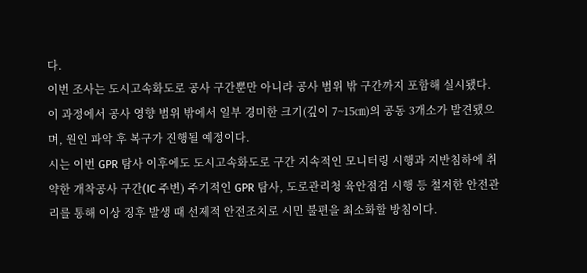다.
이번 조사는 도시고속화도로 공사 구간뿐만 아니라 공사 범위 밖 구간까지 포함해 실시됐다. 이 과정에서 공사 영향 범위 밖에서 일부 경미한 크기(깊이 7~15㎝)의 공동 3개소가 발견됐으며, 원인 파악 후 복구가 진행될 예정이다.
시는 이번 GPR 탐사 이후에도 도시고속화도로 구간 지속적인 모니터링 시행과 지반침하에 취약한 개착공사 구간(IC 주변) 주기적인 GPR 탐사, 도로관리청 육안점검 시행 등 철저한 안전관리를 통해 이상 징후 발생 때 선제적 안전조치로 시민 불편을 최소화할 방침이다.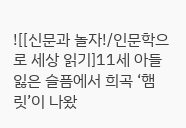![[신문과 놀자!/인문학으로 세상 읽기]11세 아들 잃은 슬픔에서 희곡 ‘햄릿’이 나왔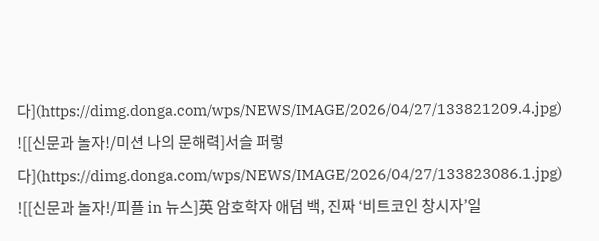다](https://dimg.donga.com/wps/NEWS/IMAGE/2026/04/27/133821209.4.jpg)
![[신문과 놀자!/미션 나의 문해력]서슬 퍼렇다](https://dimg.donga.com/wps/NEWS/IMAGE/2026/04/27/133823086.1.jpg)
![[신문과 놀자!/피플 in 뉴스]英 암호학자 애덤 백, 진짜 ‘비트코인 창시자’일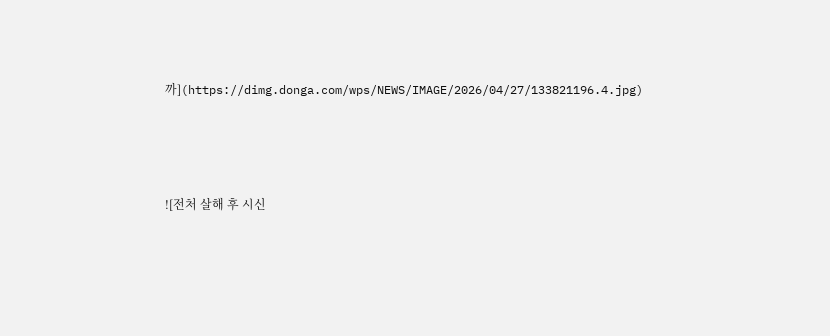까](https://dimg.donga.com/wps/NEWS/IMAGE/2026/04/27/133821196.4.jpg)




![전처 살해 후 시신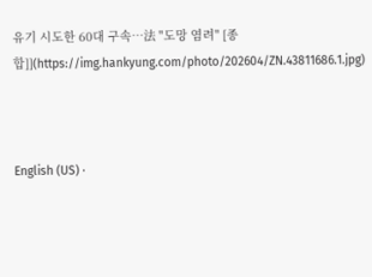유기 시도한 60대 구속…法 "도망 염려" [종합]](https://img.hankyung.com/photo/202604/ZN.43811686.1.jpg)



English (US) ·